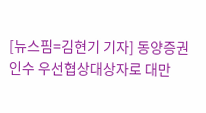[뉴스핌=김현기 기자] 동양증권 인수 우선협상대상자로 대만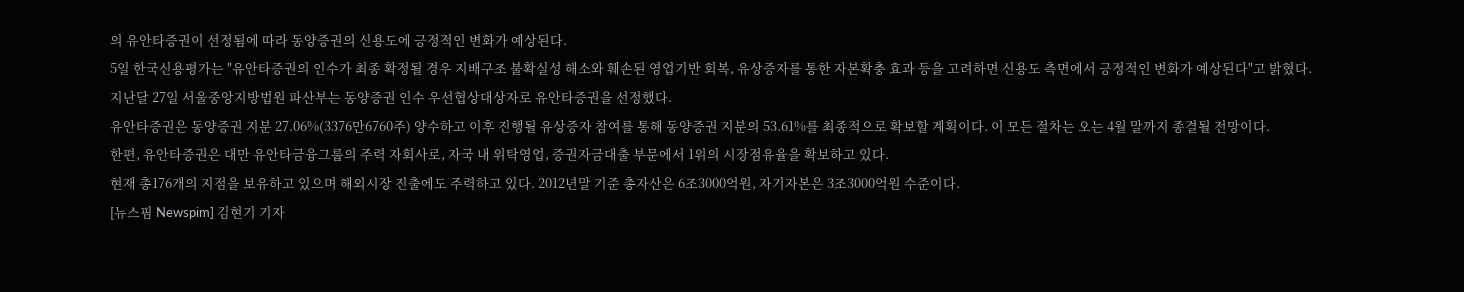의 유안타증권이 선정됨에 따라 동양증권의 신용도에 긍정적인 변화가 예상된다.
5일 한국신용평가는 "유안타증권의 인수가 최종 확정될 경우 지배구조 불확실성 해소와 훼손된 영업기반 회복, 유상증자를 통한 자본확충 효과 등을 고려하면 신용도 측면에서 긍정적인 변화가 예상된다"고 밝혔다.
지난달 27일 서울중앙지방법원 파산부는 동양증권 인수 우선협상대상자로 유안타증권을 선정했다.
유안타증권은 동양증권 지분 27.06%(3376만6760주) 양수하고 이후 진행될 유상증자 참여를 통해 동양증권 지분의 53.61%를 최종적으로 확보할 계획이다. 이 모든 절차는 오는 4월 말까지 종결될 전망이다.
한편, 유안타증권은 대만 유안타금융그룹의 주력 자회사로, 자국 내 위탁영업, 증권자금대출 부문에서 1위의 시장점유율을 확보하고 있다.
현재 총176개의 지점을 보유하고 있으며 해외시장 진출에도 주력하고 있다. 2012년말 기준 총자산은 6조3000억원, 자기자본은 3조3000억원 수준이다.
[뉴스핌 Newspim] 김현기 기자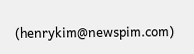(henrykim@newspim.com)